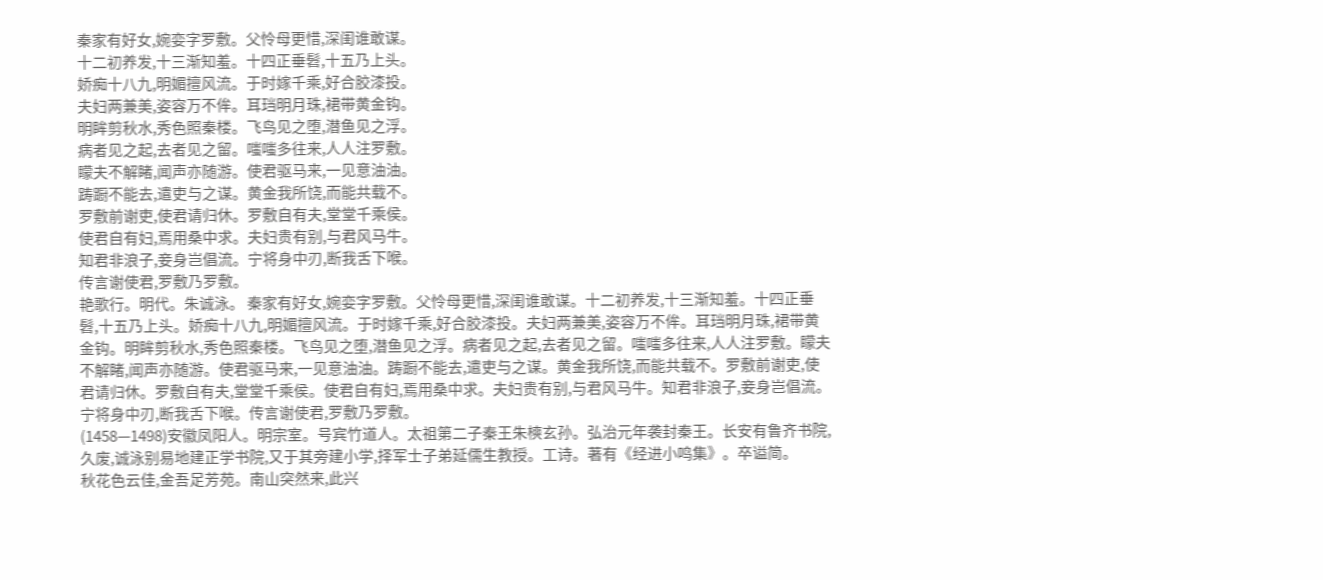秦家有好女,婉娈字罗敷。父怜母更惜,深闺谁敢谋。
十二初养发,十三渐知羞。十四正垂髫,十五乃上头。
娇痴十八九,明媚擅风流。于时嫁千乘,好合胶漆投。
夫妇两兼美,姿容万不侔。耳珰明月珠,裙带黄金钩。
明眸剪秋水,秀色照秦楼。飞鸟见之堕,潜鱼见之浮。
病者见之起,去者见之留。嗤嗤多往来,人人注罗敷。
矇夫不解睹,闻声亦随游。使君驱马来,一见意油油。
踌蹰不能去,遣吏与之谋。黄金我所饶,而能共载不。
罗敷前谢吏,使君请归休。罗敷自有夫,堂堂千乘侯。
使君自有妇,焉用桑中求。夫妇贵有别,与君风马牛。
知君非浪子,妾身岂倡流。宁将身中刃,断我舌下喉。
传言谢使君,罗敷乃罗敷。
艳歌行。明代。朱诚泳。 秦家有好女,婉娈字罗敷。父怜母更惜,深闺谁敢谋。十二初养发,十三渐知羞。十四正垂髫,十五乃上头。娇痴十八九,明媚擅风流。于时嫁千乘,好合胶漆投。夫妇两兼美,姿容万不侔。耳珰明月珠,裙带黄金钩。明眸剪秋水,秀色照秦楼。飞鸟见之堕,潜鱼见之浮。病者见之起,去者见之留。嗤嗤多往来,人人注罗敷。矇夫不解睹,闻声亦随游。使君驱马来,一见意油油。踌蹰不能去,遣吏与之谋。黄金我所饶,而能共载不。罗敷前谢吏,使君请归休。罗敷自有夫,堂堂千乘侯。使君自有妇,焉用桑中求。夫妇贵有别,与君风马牛。知君非浪子,妾身岂倡流。宁将身中刃,断我舌下喉。传言谢使君,罗敷乃罗敷。
(1458—1498)安徽凤阳人。明宗室。号宾竹道人。太祖第二子秦王朱樉玄孙。弘治元年袭封秦王。长安有鲁齐书院,久废,诚泳别易地建正学书院,又于其旁建小学,择军士子弟延儒生教授。工诗。著有《经进小鸣集》。卒谥简。
秋花色云佳,金吾足芳苑。南山突然来,此兴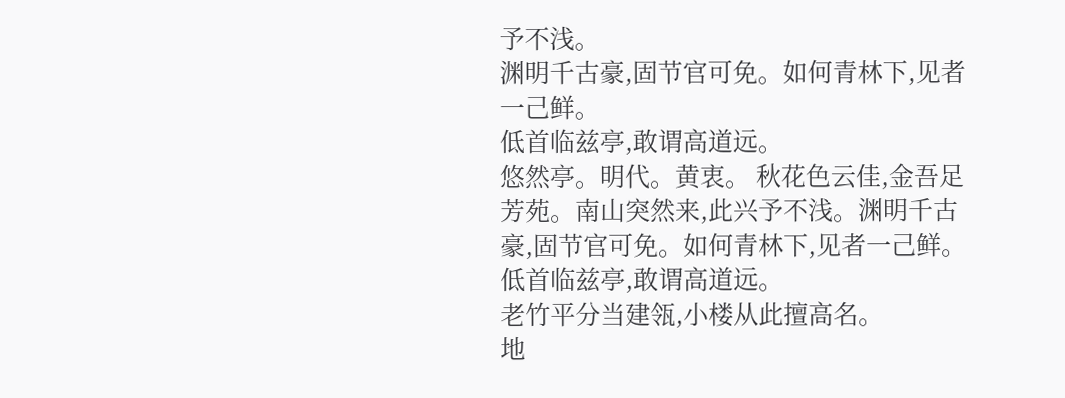予不浅。
渊明千古豪,固节官可免。如何青林下,见者一己鲜。
低首临兹亭,敢谓高道远。
悠然亭。明代。黄衷。 秋花色云佳,金吾足芳苑。南山突然来,此兴予不浅。渊明千古豪,固节官可免。如何青林下,见者一己鲜。低首临兹亭,敢谓高道远。
老竹平分当建瓴,小楼从此擅高名。
地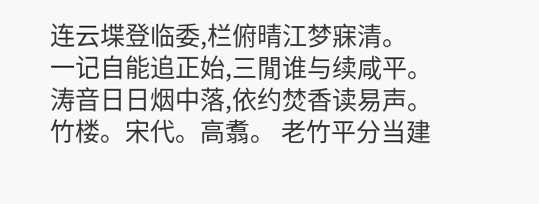连云堞登临委,栏俯晴江梦寐清。
一记自能追正始,三閒谁与续咸平。
涛音日日烟中落,依约焚香读易声。
竹楼。宋代。高翥。 老竹平分当建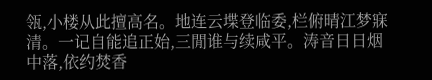瓴,小楼从此擅高名。地连云堞登临委,栏俯晴江梦寐清。一记自能追正始,三閒谁与续咸平。涛音日日烟中落,依约焚香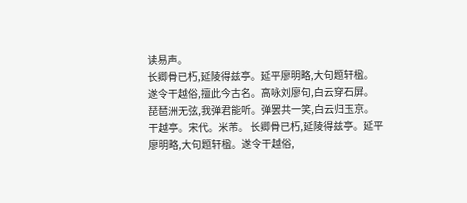读易声。
长卿骨已朽,延陵得兹亭。延平廖明略,大句题轩楹。
遂令干越俗,擅此今古名。高咏刘廖句,白云穿石屏。
琵琶洲无弦,我弹君能听。弹罢共一笑,白云归玉京。
干越亭。宋代。米芾。 长卿骨已朽,延陵得兹亭。延平廖明略,大句题轩楹。遂令干越俗,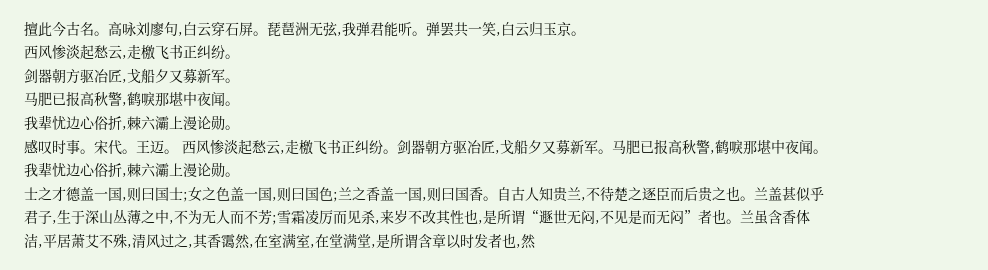擅此今古名。高咏刘廖句,白云穿石屏。琵琶洲无弦,我弹君能听。弹罢共一笑,白云归玉京。
西风惨淡起愁云,走檄飞书正纠纷。
剑器朝方驱冶匠,戈船夕又募新军。
马肥已报高秋警,鹤唳那堪中夜闻。
我辈忧边心俗折,棘六灞上漫论勋。
感叹时事。宋代。王迈。 西风惨淡起愁云,走檄飞书正纠纷。剑器朝方驱冶匠,戈船夕又募新军。马肥已报高秋警,鹤唳那堪中夜闻。我辈忧边心俗折,棘六灞上漫论勋。
士之才德盖一国,则曰国士;女之色盖一国,则曰国色;兰之香盖一国,则曰国香。自古人知贵兰,不待楚之逐臣而后贵之也。兰盖甚似乎君子,生于深山丛薄之中,不为无人而不芳;雪霜凌厉而见杀,来岁不改其性也,是所谓“遯世无闷,不见是而无闷”者也。兰虽含香体洁,平居萧艾不殊,清风过之,其香霭然,在室满室,在堂满堂,是所谓含章以时发者也,然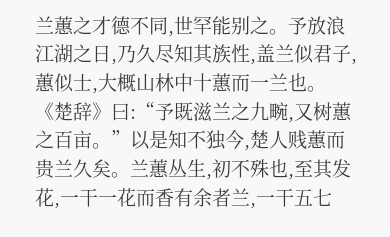兰蕙之才德不同,世罕能别之。予放浪江湖之日,乃久尽知其族性,盖兰似君子,蕙似士,大概山林中十蕙而一兰也。《楚辞》曰:“予既滋兰之九畹,又树蕙之百亩。”以是知不独今,楚人贱蕙而贵兰久矣。兰蕙丛生,初不殊也,至其发花,一干一花而香有余者兰,一干五七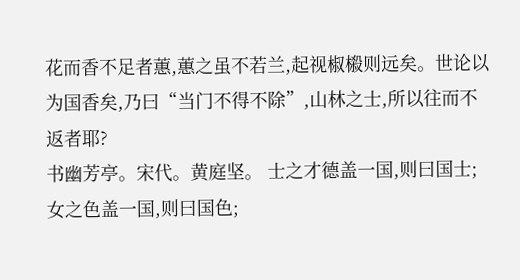花而香不足者蕙,蕙之虽不若兰,起视椒榝则远矣。世论以为国香矣,乃曰“当门不得不除”,山林之士,所以往而不返者耶?
书幽芳亭。宋代。黄庭坚。 士之才德盖一国,则曰国士;女之色盖一国,则曰国色;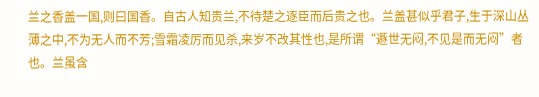兰之香盖一国,则曰国香。自古人知贵兰,不待楚之逐臣而后贵之也。兰盖甚似乎君子,生于深山丛薄之中,不为无人而不芳;雪霜凌厉而见杀,来岁不改其性也,是所谓“遯世无闷,不见是而无闷”者也。兰虽含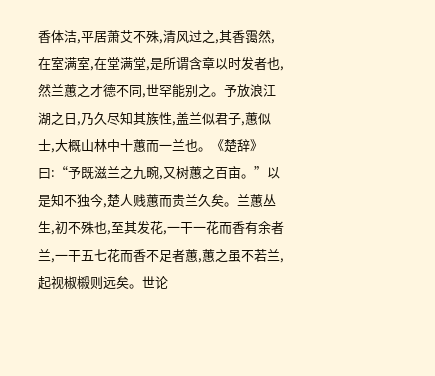香体洁,平居萧艾不殊,清风过之,其香霭然,在室满室,在堂满堂,是所谓含章以时发者也,然兰蕙之才德不同,世罕能别之。予放浪江湖之日,乃久尽知其族性,盖兰似君子,蕙似士,大概山林中十蕙而一兰也。《楚辞》曰:“予既滋兰之九畹,又树蕙之百亩。”以是知不独今,楚人贱蕙而贵兰久矣。兰蕙丛生,初不殊也,至其发花,一干一花而香有余者兰,一干五七花而香不足者蕙,蕙之虽不若兰,起视椒榝则远矣。世论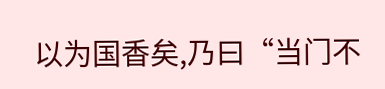以为国香矣,乃曰“当门不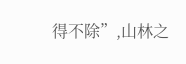得不除”,山林之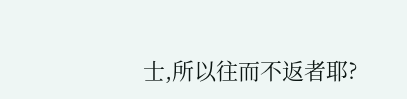士,所以往而不返者耶?